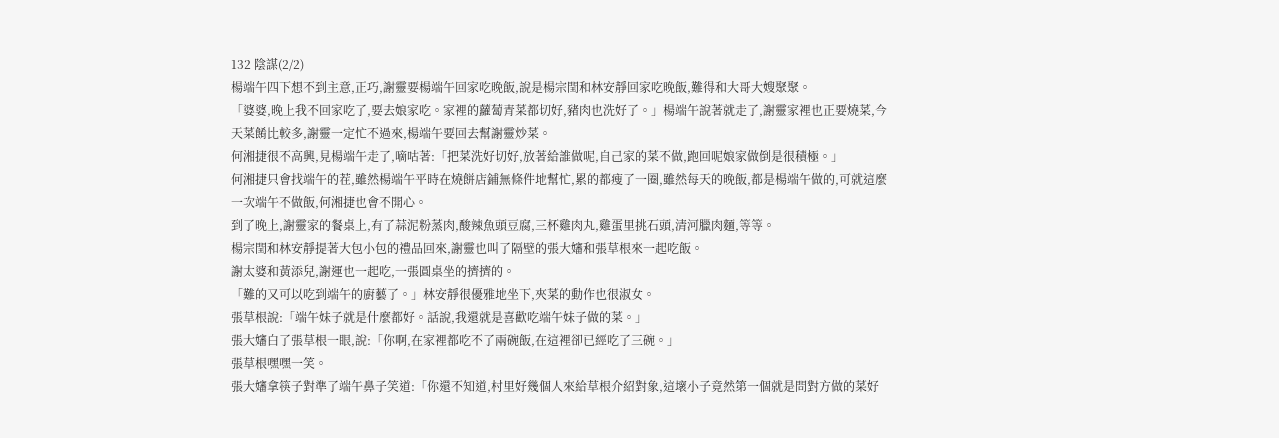132 陰謀(2/2)
楊端午四下想不到主意,正巧,謝靈要楊端午回家吃晚飯,說是楊宗閏和林安靜回家吃晚飯,難得和大哥大嫂聚聚。
「婆婆,晚上我不回家吃了,要去娘家吃。家裡的蘿蔔青菜都切好,豬肉也洗好了。」楊端午說著就走了,謝靈家裡也正要燒菜,今天菜餚比較多,謝靈一定忙不過來,楊端午要回去幫謝靈炒菜。
何湘捷很不高興,見楊端午走了,嘀咕著:「把菜洗好切好,放著給誰做呢,自己家的菜不做,跑回呢娘家做倒是很積極。」
何湘捷只會找端午的茬,雖然楊端午平時在燒餅店鋪無條件地幫忙,累的都瘦了一圈,雖然每天的晚飯,都是楊端午做的,可就這麼一次端午不做飯,何湘捷也會不開心。
到了晚上,謝靈家的餐桌上,有了蒜泥粉蒸肉,酸辣魚頭豆腐,三杯雞肉丸,雞蛋里挑石頭,清河臘肉麵,等等。
楊宗閏和林安靜提著大包小包的禮品回來,謝靈也叫了隔壁的張大嬸和張草根來一起吃飯。
謝太婆和黃添兒,謝運也一起吃,一張圓桌坐的擠擠的。
「難的又可以吃到端午的廚藝了。」林安靜很優雅地坐下,夾菜的動作也很淑女。
張草根說:「端午妹子就是什麼都好。話說,我還就是喜歡吃端午妹子做的菜。」
張大嬸白了張草根一眼,說:「你啊,在家裡都吃不了兩碗飯,在這裡卻已經吃了三碗。」
張草根嘿嘿一笑。
張大嬸拿筷子對準了端午鼻子笑道:「你還不知道,村里好幾個人來給草根介紹對象,這壞小子竟然第一個就是問對方做的菜好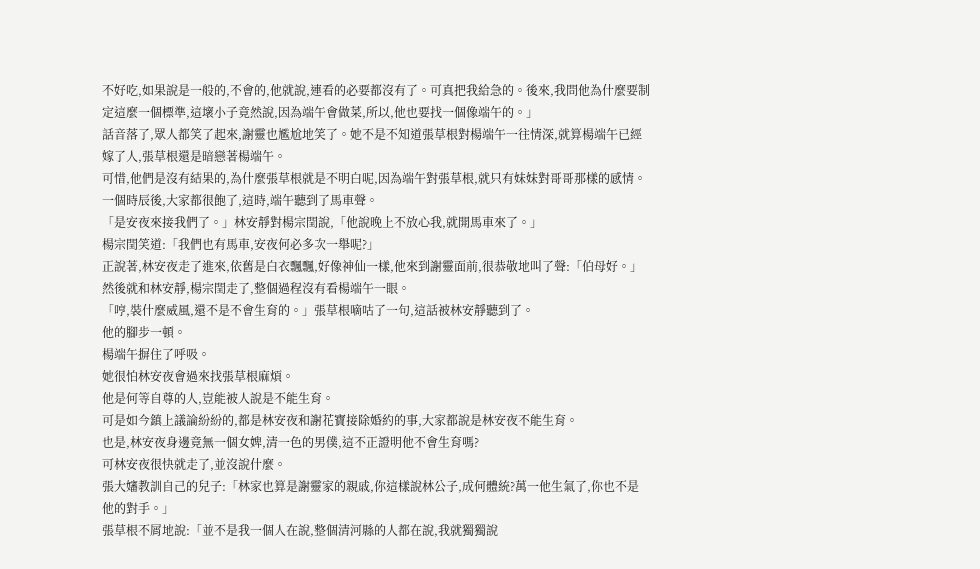不好吃,如果說是一般的,不會的,他就說,連看的必要都沒有了。可真把我給急的。後來,我問他為什麼要制定這麼一個標準,這壞小子竟然說,因為端午會做菜,所以,他也要找一個像端午的。」
話音落了,眾人都笑了起來,謝靈也尷尬地笑了。她不是不知道張草根對楊端午一往情深,就算楊端午已經嫁了人,張草根還是暗戀著楊端午。
可惜,他們是沒有結果的,為什麼張草根就是不明白呢,因為端午對張草根,就只有妹妹對哥哥那樣的感情。
一個時辰後,大家都很飽了,這時,端午聽到了馬車聲。
「是安夜來接我們了。」林安靜對楊宗閏說,「他說晚上不放心我,就開馬車來了。」
楊宗閏笑道:「我們也有馬車,安夜何必多次一舉呢?」
正說著,林安夜走了進來,依舊是白衣飄飄,好像神仙一樣,他來到謝靈面前,很恭敬地叫了聲:「伯母好。」
然後就和林安靜,楊宗閏走了,整個過程沒有看楊端午一眼。
「哼,裝什麼威風,還不是不會生育的。」張草根嘀咕了一句,這話被林安靜聽到了。
他的腳步一頓。
楊端午摒住了呼吸。
她很怕林安夜會過來找張草根麻煩。
他是何等自尊的人,豈能被人說是不能生育。
可是如今鎮上議論紛紛的,都是林安夜和謝花寶接除婚約的事,大家都說是林安夜不能生育。
也是,林安夜身邊竟無一個女婢,清一色的男僕,這不正證明他不會生育嗎?
可林安夜很快就走了,並沒說什麼。
張大嬸教訓自己的兒子:「林家也算是謝靈家的親戚,你這樣說林公子,成何體統?萬一他生氣了,你也不是他的對手。」
張草根不屑地說:「並不是我一個人在說,整個清河縣的人都在說,我就獨獨說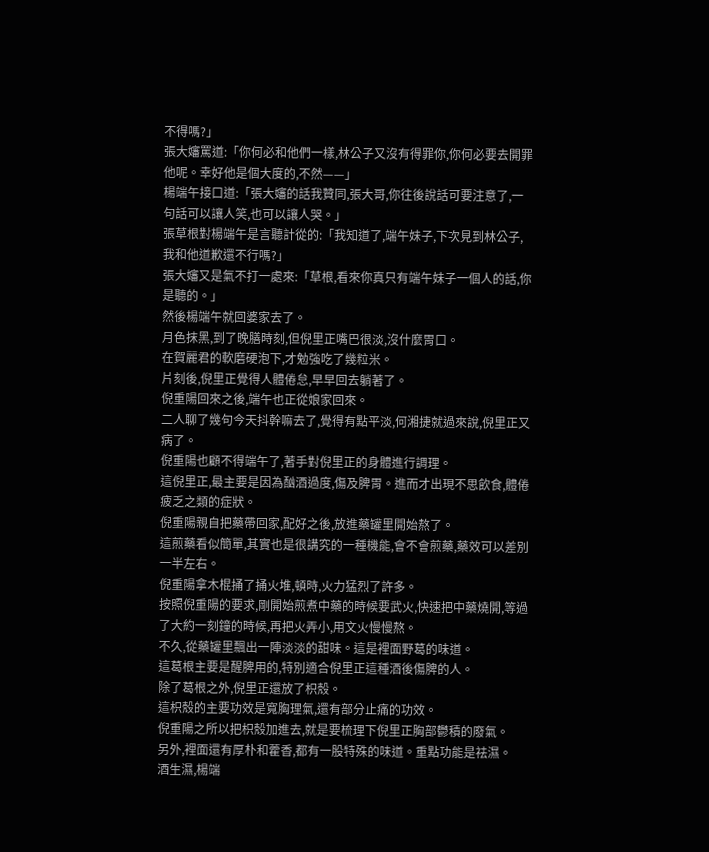不得嗎?」
張大嬸罵道:「你何必和他們一樣,林公子又沒有得罪你,你何必要去開罪他呢。幸好他是個大度的,不然——」
楊端午接口道:「張大嬸的話我贊同,張大哥,你往後說話可要注意了,一句話可以讓人笑,也可以讓人哭。」
張草根對楊端午是言聽計從的:「我知道了,端午妹子,下次見到林公子,我和他道歉還不行嗎?」
張大嬸又是氣不打一處來:「草根,看來你真只有端午妹子一個人的話,你是聽的。」
然後楊端午就回婆家去了。
月色抹黑,到了晚膳時刻,但倪里正嘴巴很淡,沒什麼胃口。
在賀麗君的軟磨硬泡下,才勉強吃了幾粒米。
片刻後,倪里正覺得人體倦怠,早早回去躺著了。
倪重陽回來之後,端午也正從娘家回來。
二人聊了幾句今天抖幹嘛去了,覺得有點平淡,何湘捷就過來說,倪里正又病了。
倪重陽也顧不得端午了,著手對倪里正的身體進行調理。
這倪里正,最主要是因為酗酒過度,傷及脾胃。進而才出現不思飲食,體倦疲乏之類的症狀。
倪重陽親自把藥帶回家,配好之後,放進藥罐里開始熬了。
這煎藥看似簡單,其實也是很講究的一種機能,會不會煎藥,藥效可以差別一半左右。
倪重陽拿木棍捅了捅火堆,頓時,火力猛烈了許多。
按照倪重陽的要求,剛開始煎煮中藥的時候要武火,快速把中藥燒開,等過了大約一刻鐘的時候,再把火弄小,用文火慢慢熬。
不久,從藥罐里飄出一陣淡淡的甜味。這是裡面野葛的味道。
這葛根主要是醒脾用的,特別適合倪里正這種酒後傷脾的人。
除了葛根之外,倪里正還放了枳殼。
這枳殼的主要功效是寬胸理氣,還有部分止痛的功效。
倪重陽之所以把枳殼加進去,就是要梳理下倪里正胸部鬱積的廢氣。
另外,裡面還有厚朴和藿香,都有一股特殊的味道。重點功能是祛濕。
酒生濕,楊端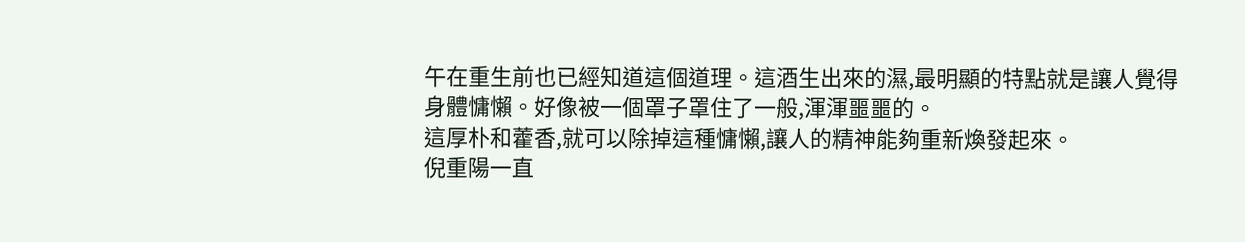午在重生前也已經知道這個道理。這酒生出來的濕,最明顯的特點就是讓人覺得身體慵懶。好像被一個罩子罩住了一般,渾渾噩噩的。
這厚朴和藿香,就可以除掉這種慵懶,讓人的精神能夠重新煥發起來。
倪重陽一直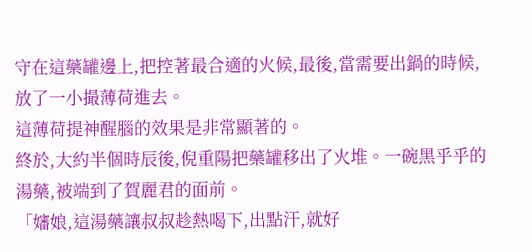守在這藥罐邊上,把控著最合適的火候,最後,當需要出鍋的時候,放了一小撮薄荷進去。
這薄荷提神醒腦的效果是非常顯著的。
終於,大約半個時辰後,倪重陽把藥罐移出了火堆。一碗黑乎乎的湯藥,被端到了賀麗君的面前。
「嬸娘,這湯藥讓叔叔趁熱喝下,出點汗,就好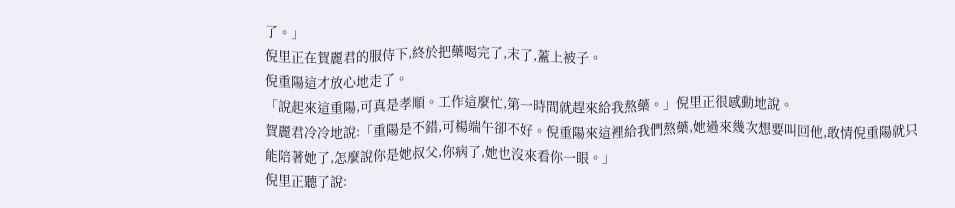了。」
倪里正在賀麗君的服侍下,終於把藥喝完了,末了,蓋上被子。
倪重陽這才放心地走了。
「說起來這重陽,可真是孝順。工作這麼忙,第一時間就趕來給我熬藥。」倪里正很感動地說。
賀麗君冷冷地說:「重陽是不錯,可楊端午卻不好。倪重陽來這裡給我們熬藥,她過來幾次想要叫回他,敢情倪重陽就只能陪著她了,怎麼說你是她叔父,你病了,她也沒來看你一眼。」
倪里正聽了說: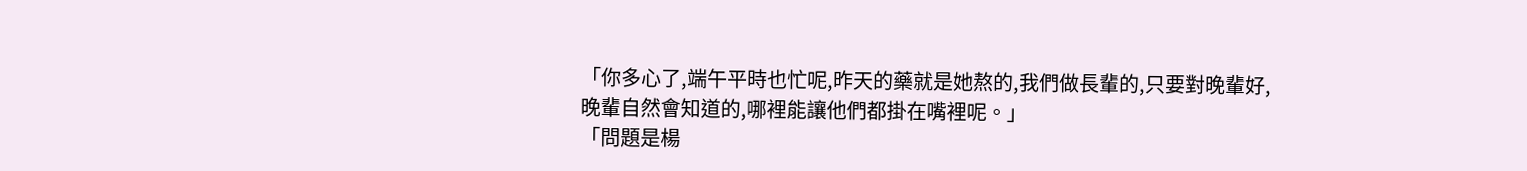「你多心了,端午平時也忙呢,昨天的藥就是她熬的,我們做長輩的,只要對晚輩好,晚輩自然會知道的,哪裡能讓他們都掛在嘴裡呢。」
「問題是楊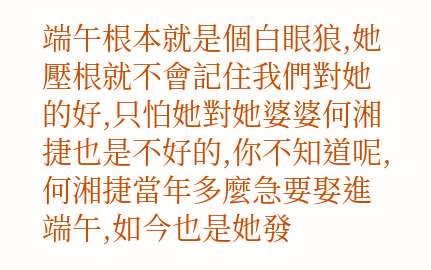端午根本就是個白眼狼,她壓根就不會記住我們對她的好,只怕她對她婆婆何湘捷也是不好的,你不知道呢,何湘捷當年多麼急要娶進端午,如今也是她發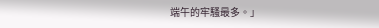端午的牢騷最多。」